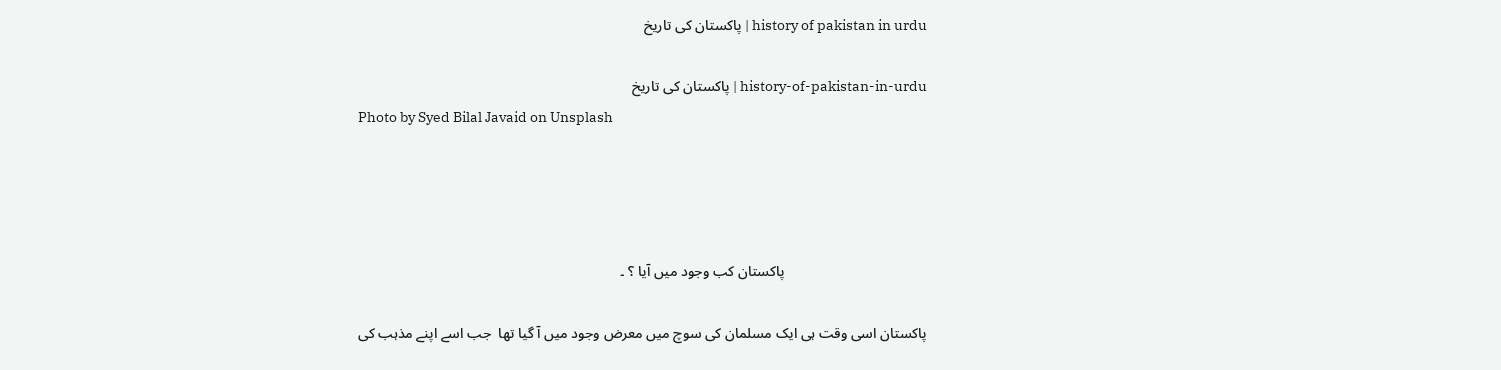history of pakistan in urdu | پاکستان کی تاریخ

history-of-pakistan-in-urdu | پاکستان کی تاریخ
Photo by Syed Bilal Javaid on Unsplash




                                       پاکستان کب وجود میں آیا ؟ ۔

پاکستان اسی وقت ہی ایک مسلمان کی سوچ میں معرض وجود میں آ گیا تھا  جب اسے اپنے مذہب کی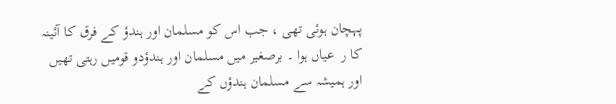پہچان ہوئی تھی ، جب اس کو مسلمان اور ہندؤ کے فرق کا آئینہ کا ر  عیاں ہوا ۔ برصغیر میں مسلمان اور ہندؤدو قومیں رہتی تھیں اور ہمیشہ سے مسلمان ہندؤں کے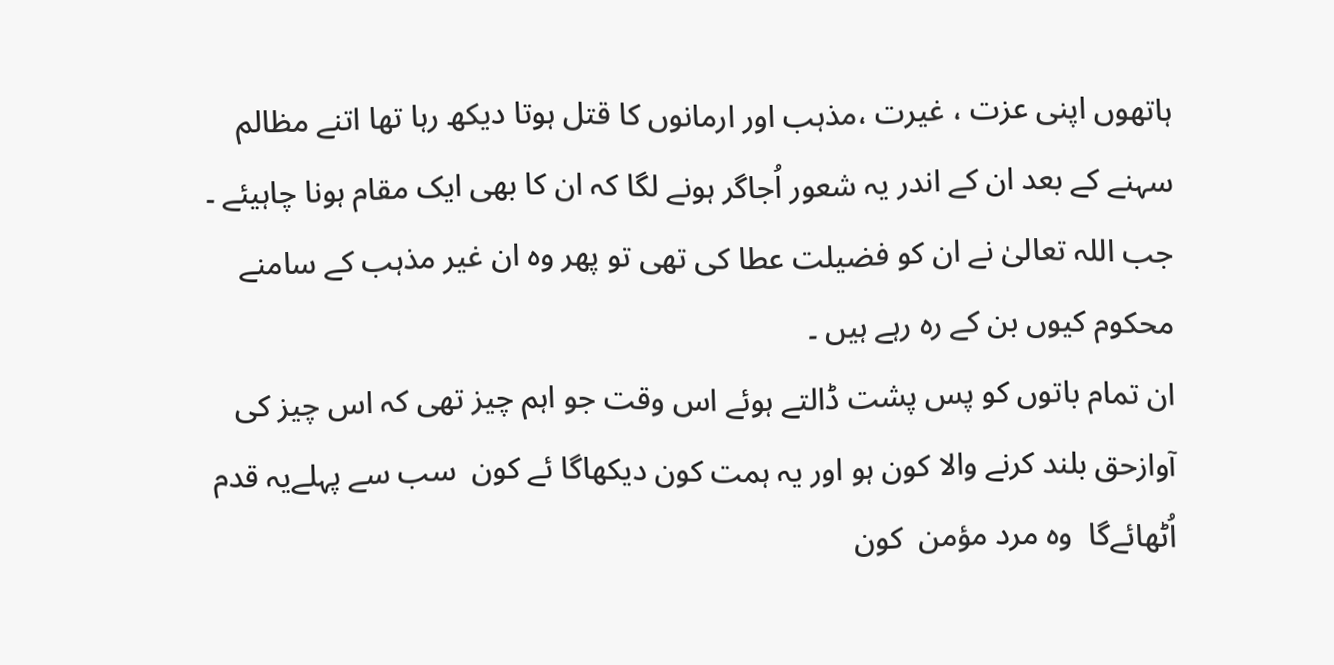ہاتھوں اپنی عزت ، غیرت ،مذہب اور ارمانوں کا قتل ہوتا دیکھ رہا تھا اتنے مظالم سہنے کے بعد ان کے اندر یہ شعور اُجاگر ہونے لگا کہ ان کا بھی ایک مقام ہونا چاہیئے ۔ جب اللہ تعالیٰ نے ان کو فضیلت عطا کی تھی تو پھر وہ ان غیر مذہب کے سامنے محکوم کیوں بن کے رہ رہے ہیں ۔
ان تمام باتوں کو پس پشت ڈالتے ہوئے اس وقت جو اہم چیز تھی کہ اس چیز کی آوازحق بلند کرنے والا کون ہو اور یہ ہمت کون دیکھاگا ئے کون  سب سے پہلےیہ قدم اُٹھائےگا  وہ مرد مؤمن  کون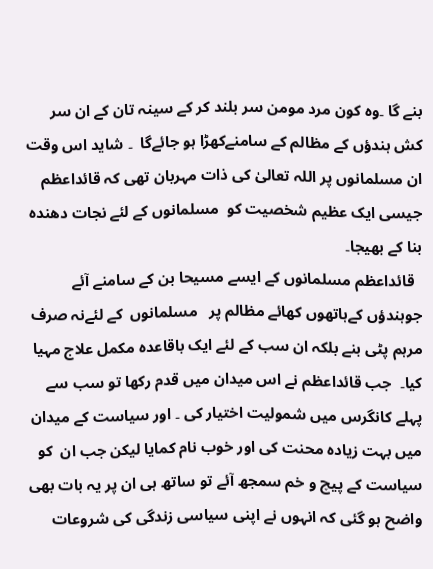بنے گا ۔وہ کون مرد مومن سر بلند کر کے سینہ تان کے ان سر کش ہندؤں کے مظالم کے سامنےکھڑا ہو جائےگا  ۔ شاید اس وقت ان مسلمانوں پر اللہ تعالیٰ کی ذات مہربان تھی کہ قائداعظم جیسی ایک عظیم شخصیت کو  مسلمانوں کے لئے نجات دھندہ بنا کے بھیجا۔
  قائداعظم مسلمانوں کے ایسے مسیحا بن کے سامنے آئے جوہندؤں کےہاتھوں کھائے مظالم پر   مسلمانوں  کے لئےنہ صرف مرہم پٹی بنے بلکہ ان سب کے لئے ایک باقاعدہ مکمل علاج مہیا کیا۔  جب قائداعظم نے اس میدان میں قدم رکھا تو سب سے پہلے کانگرس میں شمولیت اختیار کی ۔ اور سیاست کے میدان میں بہت زیادہ محنت کی اور خوب نام کمایا لیکن جب ان  کو سیاست کے پیچ و خم سمجھ آئے تو ساتھ ہی ان پر یہ بات بھی واضح ہو گئی کہ انہوں نے اپنی سیاسی زندگی کی شروعات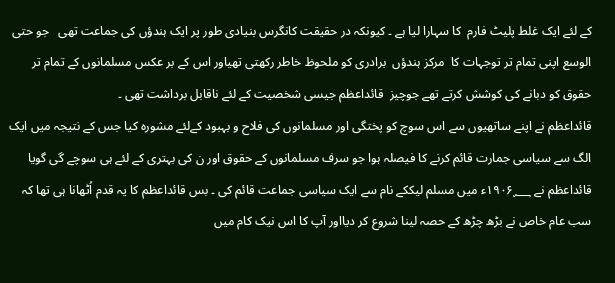کے لئے ایک غلط پلیٹ فارم  کا سہارا لیا ہے ۔ کیونکہ در حقیقت کانگرس بنیادی طور پر ایک ہندؤں کی جماعت تھی   جو حتی الوسع اپنی تمام تر توجہات کا  مرکز ہندؤں  برادری کو ملحوظ خاطر رکھتی تھیاور اس کے بر عکس مسلمانوں کے تمام تر حقوق کو دبانے کی کوشش کرتے تھے جوچیز  قائداعظم جیسی شخصیت کے لئے ناقابل برداشت تھی ۔
قائداعظم نے اپنے ساتھیوں سے اس سوچ کو پختگی اور مسلمانوں کی فلاح و بہبود کےلئے مشورہ کیا جس کے نتیجہ میں ایک الگ سے سیاسی جمارت قائم کرنے کا فیصلہ ہوا جو سرف مسلمانوں کے حقوق اور ن کی بہتری کے لئے ہی سوچے گی گویا قائداعظم نے ۱۹۰۶؁ء میں مسلم لیککے نام سے ایک سیاسی جماعت قائم کی ۔ بس قائداعظم کا یہ قدم اُٹھانا ہی تھا کہ سب عام خاص نے بڑھ چڑھ کے حصہ لینا شروع کر دیااور آپ کا اس نیک کام میں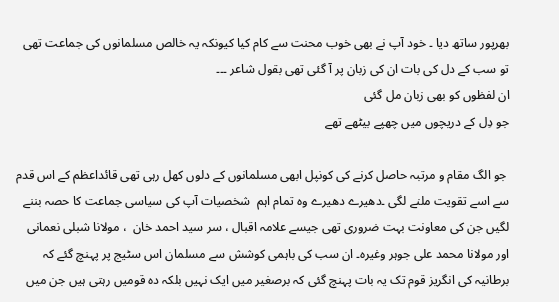بھرپور ساتھ دیا ۔ خود آپ نے بھی خوب محنت سے کام کیا کیونکہ یہ خالص مسلمانوں کی جماعت تھی تو سب کے دل کی بات ان کی زبان پر آ گئی تھی بقول شاعر ۔۔۔
ان لفظوں کو بھی زبان مل گئی
جو دِل کے دریچوں میں چھپے بیٹھے تھے

 جو الگ مقام و مرتبہ حاصل کرنے کی کونپل ابھی مسلمانوں کے دلوں کھل رہی تھی قائداعظم کے اس قدم سے اسے تقویت ملنے لگی ۔دھیرے دھیرے وہ تمام اہم  شخصیات آپ کی سیاسی جماعت کا حصہ بننے لگیں جن کی معاونت بہت ضروری تھی جیسے علامہ اقبال ، سر سید احمد خان  ، مولانا شبلی نعمانی اور مولانا محمد علی جوہر وغیرہ۔ ان سب کی باہمی کوشش سے مسلمان اس سٹیج پر پہنچ گئے کہ برطانیہ کی انگریز قوم تک یہ بات پہنچ گئی کہ برصغیر میں ایک نہیں بلکہ دہ قومیں رہتی ہیں جن میں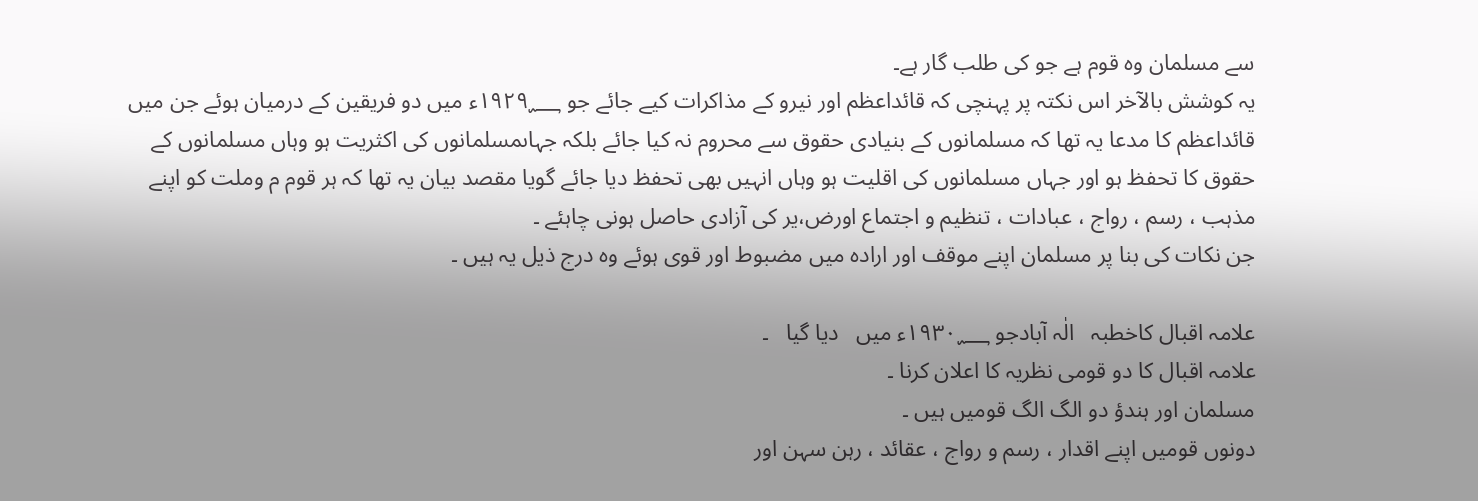سے مسلمان وہ قوم ہے جو کی طلب گار ہے۔
یہ کوشش بالآخر اس نکتہ پر پہنچی کہ قائداعظم اور نیرو کے مذاکرات کیے جائے جو ۱۹۲۹؁ء میں دو فریقین کے درمیان ہوئے جن میں قائداعظم کا مدعا یہ تھا کہ مسلمانوں کے بنیادی حقوق سے محروم نہ کیا جائے بلکہ جہاںمسلمانوں کی اکثریت ہو وہاں مسلمانوں کے حقوق کا تحفظ ہو اور جہاں مسلمانوں کی اقلیت ہو وہاں انہیں بھی تحفظ دیا جائے گویا مقصد بیان یہ تھا کہ ہر قوم م وملت کو اپنے مذہب ، رسم ، رواج ، عبادات ، تنظیم و اجتماع اورض،یر کی آزادی حاصل ہونی چاہئے ۔
جن نکات کی بنا پر مسلمان اپنے موقف اور ارادہ میں مضبوط اور قوی ہوئے وہ درج ذیل یہ ہیں ۔

علامہ اقبال کاخطبہ   الٰہ آبادجو ۱۹۳۰؁ء میں   دیا گیا   ۔
علامہ اقبال کا دو قومی نظریہ کا اعلان کرنا ۔
مسلمان اور ہندؤ دو الگ الگ قومیں ہیں ۔
دونوں قومیں اپنے اقدار ، رسم و رواج ، عقائد ، رہن سہن اور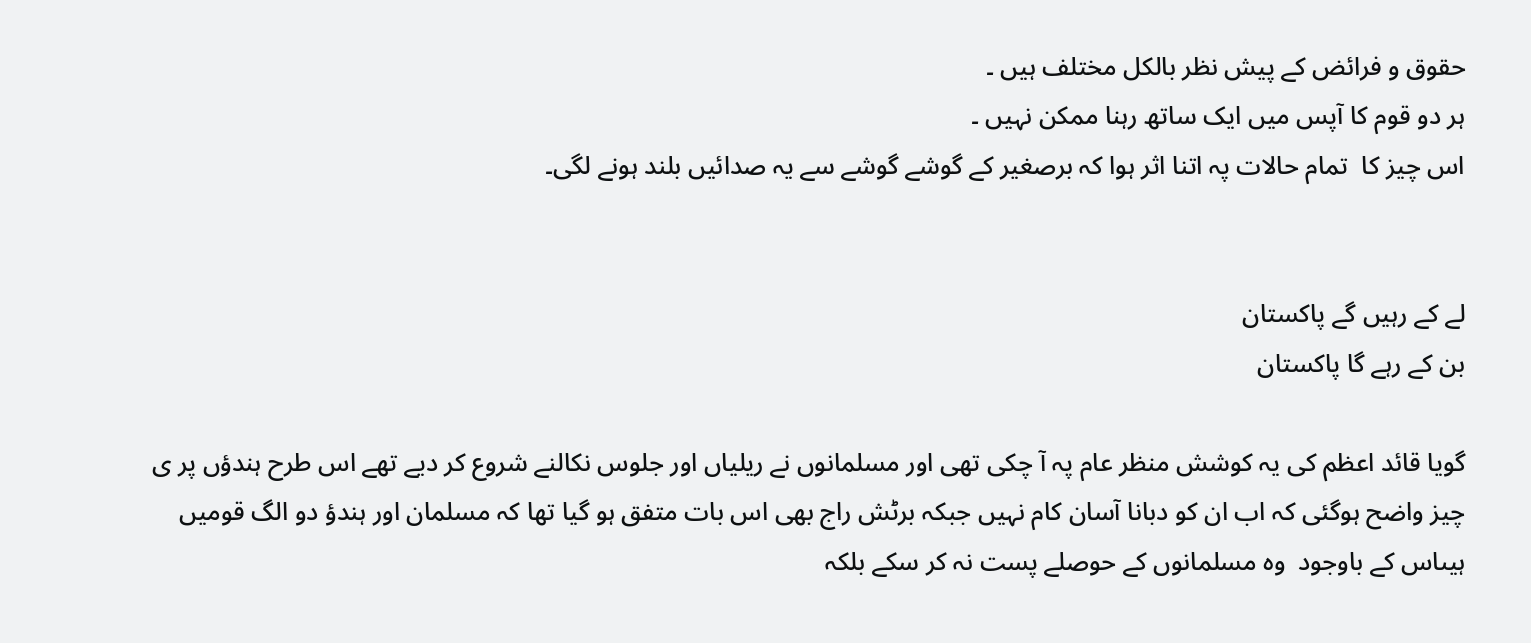حقوق و فرائض کے پیش نظر بالکل مختلف ہیں ۔
ہر دو قوم کا آپس میں ایک ساتھ رہنا ممکن نہیں ۔
اس چیز کا  تمام حالات پہ اتنا اثر ہوا کہ برصغیر کے گوشے گوشے سے یہ صدائیں بلند ہونے لگی۔


لے کے رہیں گے پاکستان
بن کے رہے گا پاکستان

گویا قائد اعظم کی یہ کوشش منظر عام پہ آ چکی تھی اور مسلمانوں نے ریلیاں اور جلوس نکالنے شروع کر دیے تھے اس طرح ہندؤں پر ی چیز واضح ہوگئی کہ اب ان کو دبانا آسان کام نہیں جبکہ برٹش راج بھی اس بات متفق ہو گیا تھا کہ مسلمان اور ہندؤ دو الگ قومیں ہیںاس کے باوجود  وہ مسلمانوں کے حوصلے پست نہ کر سکے بلکہ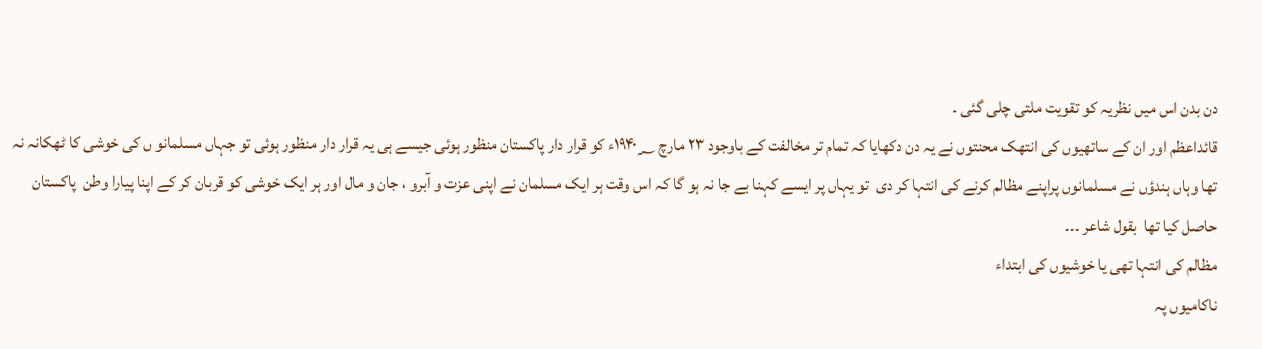دن بدن اس میں نظریہ کو تقویت ملتی چلی گئی ۔
قائداعظم اور ان کے ساتھیوں کی انتھک محنتوں نے یہ دن دکھایا کہ تمام تر مخالفت کے باوجود ۲۳ مارچ ۱۹۴۰؁ء کو قرار دار پاکستان منظور ہوئی جیسے ہی یہ قرار دار منظور ہوئی تو جہاں مسلمانو ں کی خوشی کا ٹھکانہ نہ تھا وہاں ہندؤں نے مسلمانوں پراپنے مظالم کرنے کی انتہا کر دی  تو یہاں پر ایسے کہنا بے جا نہ ہو گا کہ اس وقت ہر ایک مسلمان نے اپنی عزت و آبرو ، جان و مال اور ہر ایک خوشی کو قربان کر کے اپنا پیارا وطن  پاکستان حاصل کیا تھا  بقول شاعر ۔۔۔
مظالم کی انتہا تھی یا خوشیوں کی ابتداء
ناکامیوں پہ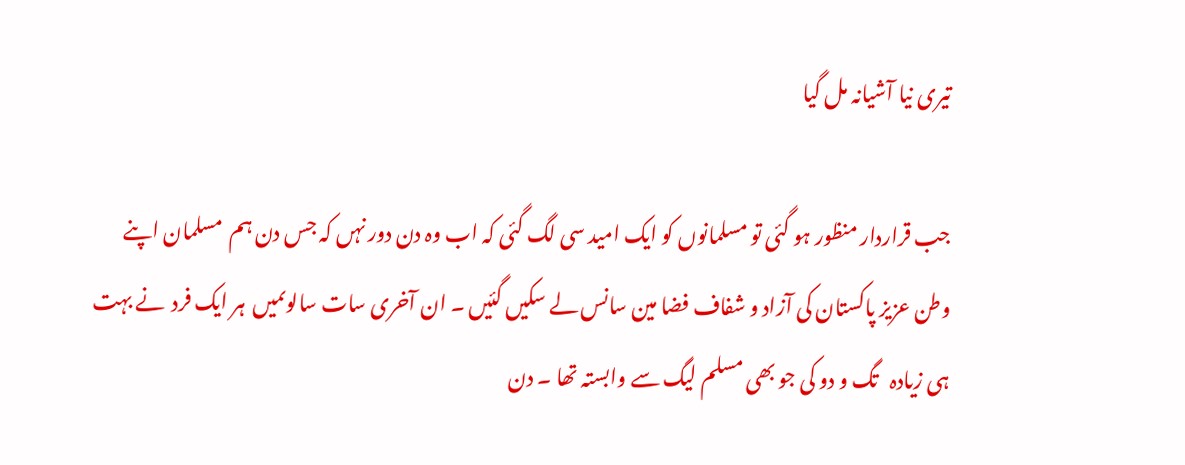تیری نیا آشیانہ مل گیا

جب قراردار منظور ہو گئی تو مسلمانوں کو ایک امید سی لگ گئی کہ اب وہ دن دور نہں کہ جس دن ہم  مسلمان اپنے وطن عزیز پاکستان کی آزاد و شفاف فضا مین سانس لے سکیں گئیں ۔ ان آخری سات سالوںمیں  ہر ایک فرد  نے بہت ہی زیادہ   تگ و دو کی جو بھی مسلم لیگ سے وابستہ تھا ۔ دن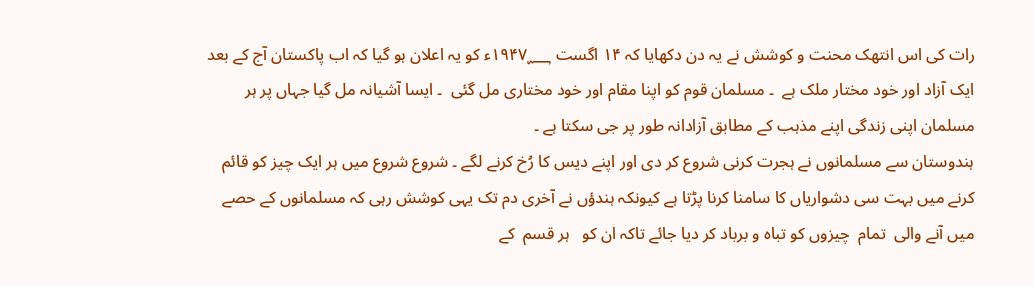رات کی اس انتھک محنت و کوشش نے یہ دن دکھایا کہ ۱۴ اگست ۱۹۴۷؁ء کو یہ اعلان ہو گیا کہ اب پاکستان آج کے بعد  ایک آزاد اور خود مختار ملک ہے  ۔ مسلمان قوم کو اپنا مقام اور خود مختاری مل گئی  ۔ ایسا آشیانہ مل گیا جہاں پر ہر مسلمان اپنی زندگی اپنے مذہب کے مطابق آزادانہ طور پر جی سکتا ہے ۔
ہندوستان سے مسلمانوں نے ہجرت کرنی شروع کر دی اور اپنے دیس کا رُخ کرنے لگے ۔ شروع شروع میں ہر ایک چیز کو قائم کرنے میں بہت سی دشواریاں کا سامنا کرنا پڑتا ہے کیونکہ ہندؤں نے آخری دم تک یہی کوشش رہی کہ مسلمانوں کے حصے میں آنے والی  تمام  چیزوں کو تباہ و برباد کر دیا جائے تاکہ ان کو   ہر قسم  کے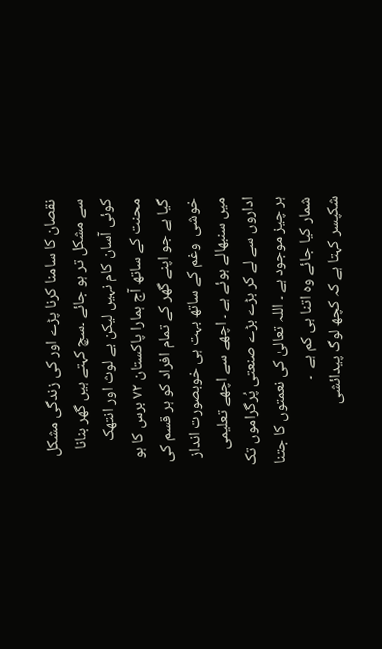نقصان کا سامنا کرنا پڑے اور کی زندگی مشکل سے مشکل تر ہو جائے ۔سچ کہتے ہیں گھر بنانا کوئی آسان کام نہیں لیکن بے لوث اور انتھک محنت کے ساتھ آج ہمارا پاکستان ۷۲ برس کا ہو گیا ہے جو اپنے گھر کے تمام افراد کو ہر قسم کی خوشی  وغم کے ساتھ بہت ہی خوبصورت انداز میں سنبھالے ہوئے ہے ۔ اچھے سے اچھے تعلیمی اداروں سے لے کر بڑے بڑے صنعتی پُرگراموں تک ہر چیز موجود ہے ۔ اللہ تعالیٰ کی نعمتوں کا جتنا شمار کیا جائے وہ اتنا ہی کم ہے  ۔
شکپسر کہتا ہے کہ کچھ لوگ پیدائشی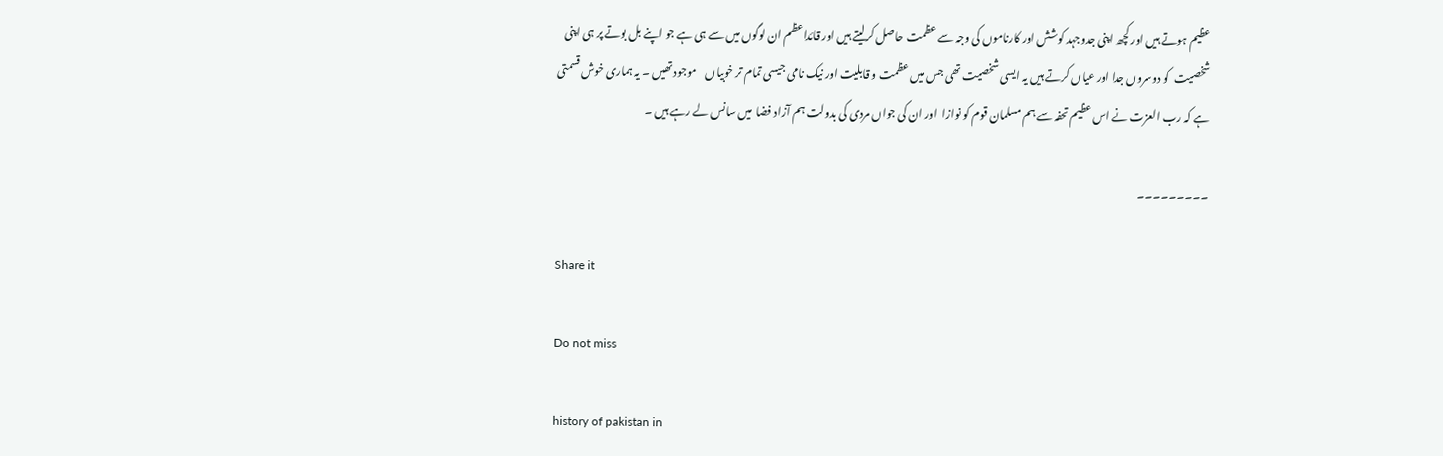عظیم ہوتے ہیں اور کچھ اپنی جدوجہد کوشش اور کارناموں کی وجہ سے عظمت حاصل کرلیتے ہیں اور قائداعظم ان لوگوں میں سے ہی ہے جو اپنے بل بوتے پر ہی اپنی شخصیت  کو دوسروں جدا اور عیاں کرتے ہیں یہ ایسی شخصیت تھی جس میں عظمت و قابلیت اور نیک نامی جیسی تمام تر خوبیاں    موجود تھیں ۔ یہ ہماری خوش قسمتی ہے کہ رب العزت نے اس عظیم تحفہ سے ہم مسلمان قوم کو نوازا  اور ان کی جواں مردی کی بدولت ہم آزاد فضا  میں سانس لے رہے ہیں ۔

۔۔۔۔۔۔۔۔۔

Share it

Do not miss

history of pakistan in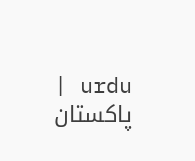urdu | پاکستان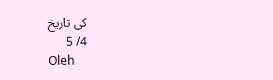کی تاریخ
4/ 5
Oleh